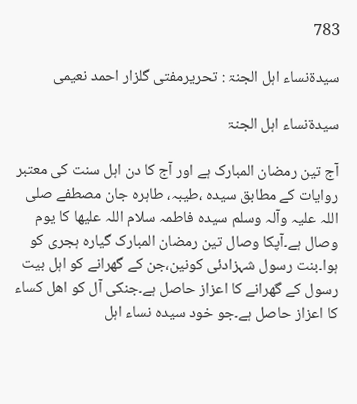783

سیدۃنساء اہل الجنۃ : تحریرمفتی گلزار احمد نعیمی

سیدۃنساء اہل الجنۃ

آج تین رمضان المبارک ہے اور آج کا دن اہل سنت کی معتبر روایات کے مطابق سیدہ ،طیبہ، طاہرہ جان مصطفے صلی اللہ علیہ وآلہ وسلم سیدہ فاطمہ سلام اللہ علیھا کا یوم وصال ہے۔آپکا وصال تین رمضان المبارک گیارہ ہجری کو ہوا۔بنت رسول شہزادئی کونین،جن کے گھرانے کو اہل بیت رسول کے گھرانے کا اعزاز حاصل ہے۔جنکی آل کو اھل کساء کا اعزاز حاصل ہے۔جو خود سیدہ نساء اہل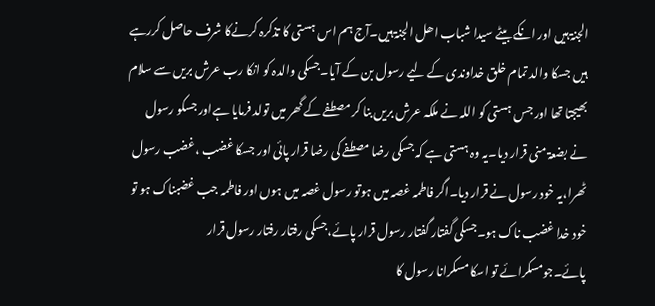الجنۃ ہیں اور انکے بیٹے سیدا شباب اھل الجنۃ ہیں۔آج ہم اس ہستی کا تذکرہ کرنےکا شرف حاصل کررہے ہیں جسکا والد تمام خلق خداوندی کے لیے رسول بن کے آیا۔جسکی والدہ کو انکا رب عرش بریں سے سلام بھیجتا تھا اور جس ہستی کو اللہ نے ملکہ عرش بریں بنا کر مصطفے کے گھر میں تولد فرمایا ہےاور جسکو رسول نے بضعۃ منی قرار دیا۔یہ وہ ہستی ہے کہ جسکی رضا مصطفے کی رضا قرار پائی اور جسکا غضب ،غضب رسول ٹھرا،یہ خود رسول نے قرار دیا۔اگر فاطمہ غصہ میں ہوتو رسول غصہ میں ہوں اور فاطمہ جب غضبناک ہو تو خود خدا غضب ناک ہو۔جسکی گفتار گفتار رسول قرار پائے،جسکی رفتار رفتار رسول قرار پائے۔جومسکرائے تو اسکا مسکرانا رسول کا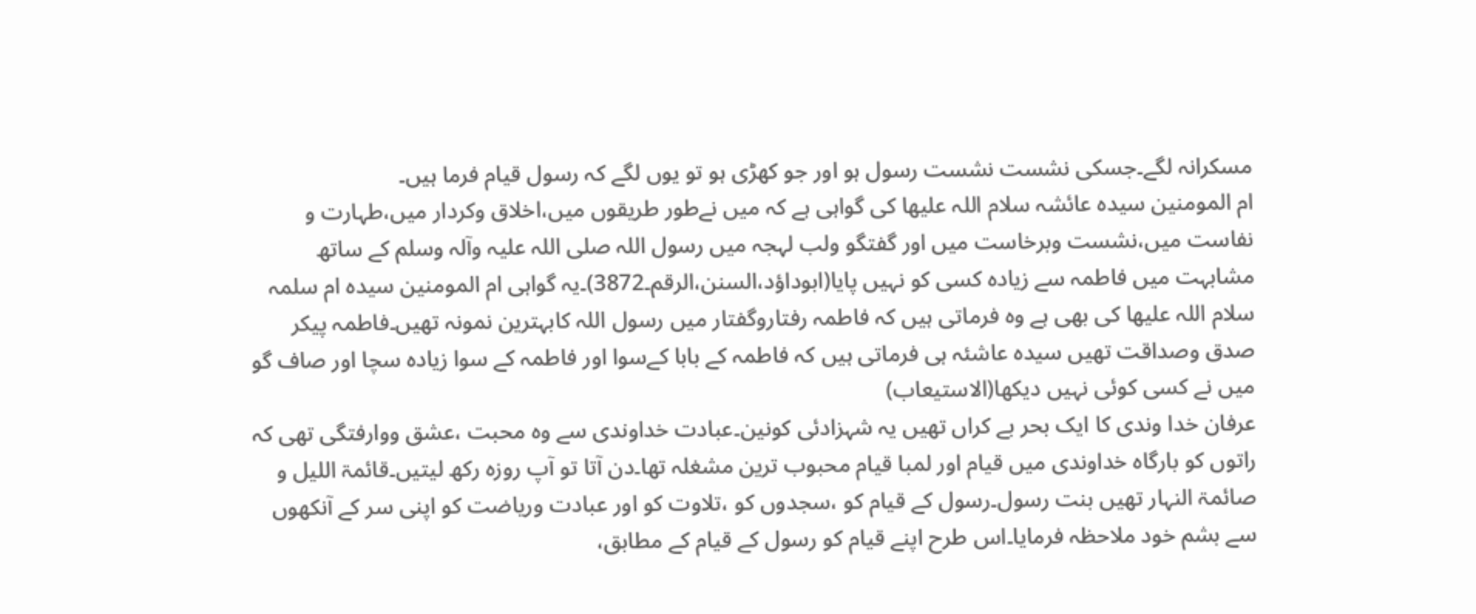مسکرانہ لگے۔جسکی نشست نشست رسول ہو اور جو کھڑی ہو تو یوں لگے کہ رسول قیام فرما ہیں۔
ام المومنین سیدہ عائشہ سلام اللہ علیھا کی گواہی ہے کہ میں نےطور طریقوں میں،اخلاق وکردار میں،طہارت و نفاست میں،نشست وبرخاست میں اور گفتگو ولب لہجہ میں رسول اللہ صلی اللہ علیہ وآلہ وسلم کے ساتھ مشابہت میں فاطمہ سے زیادہ کسی کو نہیں پایا(ابوداؤد،السنن،الرقم۔3872)۔یہ گواہی ام المومنین سیدہ ام سلمہ سلام اللہ علیھا کی بھی ہے وہ فرماتی ہیں کہ فاطمہ رفتاروگفتار میں رسول اللہ کابہترین نمونہ تھیں۔فاطمہ پیکر صدق وصداقت تھیں سیدہ عاشئہ ہی فرماتی ہیں کہ فاطمہ کے بابا کےسوا اور فاطمہ کے سوا زیادہ سچا اور صاف گو میں نے کسی کوئی نہیں دیکھا(الاستیعاب)
عرفان خدا وندی کا ایک بحر بے کراں تھیں یہ شہزادئی کونین۔عبادت خداوندی سے وہ محبت ،عشق ووارفتگی تھی کہ راتوں کو بارگاہ خداوندی میں قیام اور لمبا قیام محبوب ترین مشغلہ تھا۔دن آتا تو آپ روزہ رکھ لیتیں۔قائمۃ اللیل و صائمۃ النہار تھیں بنت رسول۔رسول کے قیام کو ،سجدوں کو ،تلاوت کو اور عبادت وریاضت کو اپنی سر کے آنکھوں سے بشم خود ملاحظہ فرمایا۔اس طرح اپنے قیام کو رسول کے قیام کے مطابق،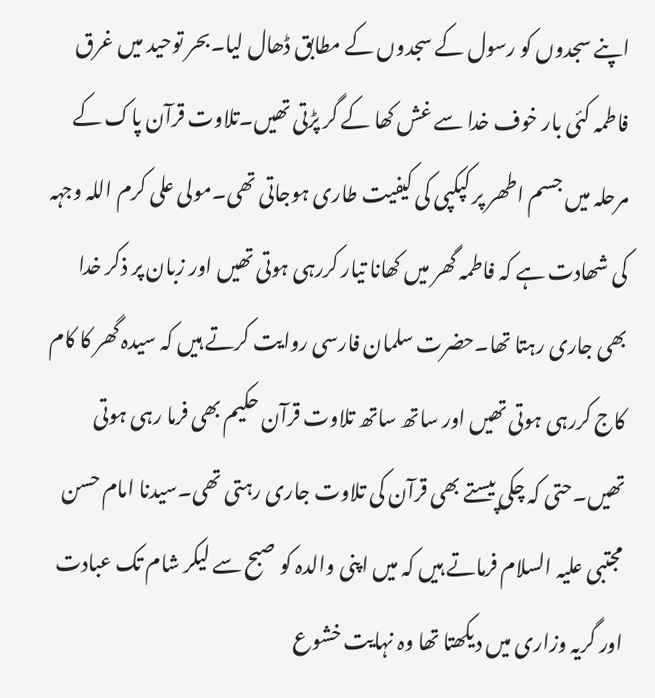اپنے سجدوں کو رسول کے سجدوں کے مطابق ڈھال لیا۔بحر توحید میں غرق فاطمہ کئی بار خوف خدا سے غش کھا کے گر پڑتی تھیں۔تلاوت قرآن پاک کے مرحلہ میں جسم اطھر پر کپکپی کی کیفیت طاری ہوجاتی تھی۔مولی علی کرم اللہ وجہہ کی شھادت ہے کہ فاطمہ گھر میں کھانا تیار کررہی ہوتی تھیں اور زبان پر ذکر خدا بھی جاری رہتا تھا۔حضرت سلمان فارسی روایت کرتے ہیں کہ سیدہ گھر کا کام کاج کررہی ہوتی تھیں اور ساتھ ساتھ تلاوت قرآن حکیم بھی فرما رہی ہوتی تھیں۔حتی کہ چکی پیستے بھی قرآن کی تلاوت جاری رہتی تھی۔سیدنا امام حسن مجتبی علیہ السلام فرماتے ہیں کہ میں اپنی والدہ کو صبح سے لیکر شام تک عبادت اور گریہ وزاری میں دیکھتا تھا وہ نہایت خشوع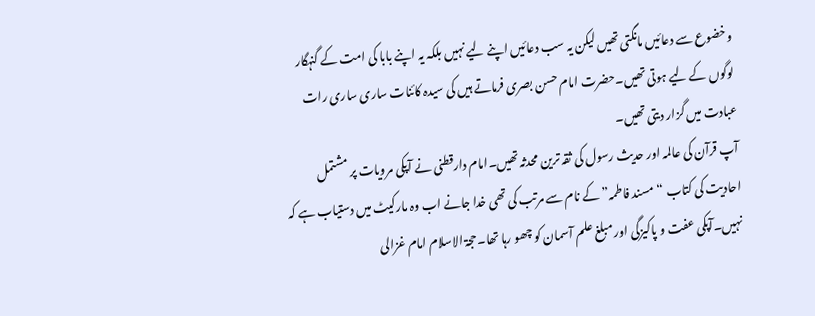وخضوع سے دعائیں مانگتی تھیں لیکن یہ سب دعائیں اپنے لیے نہیں بلکہ یہ اپنے بابا کی امت کے گنہگار لوگوں کے لیے ہوتی تھیں۔حضرت امام حسن بصری فرماتے ہیں کی سیدہ کائنات ساری ساری رات عبادت میں گزار دیتی تھیں۔
آپ قرآن کی عالمہ اور حدیث رسول کی ثقہ ترین محدثہ تھیں۔امام دارقطنی نے آپکی مرویات پر مشتمل احادیت کی کتاب “مسند فاطمہ”کے نام سے مرتب کی تھی خدا جانے اب وہ مارکیٹ میں دستیاب ہے کہ نہیں۔آپکی عفت و پاکیزگی اور مبلغ علم آسمان کو چھو رہا تھا۔حجۃ الاسلام امام غزالی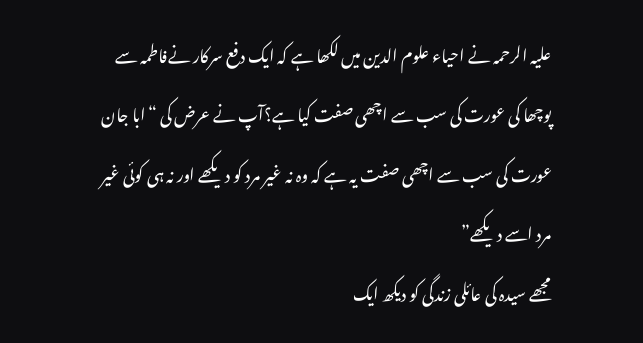علیہ الرحمہ نے احیاء علوم الدین میں لکھا ہے کہ ایک دفع سرکار نےفاطمہ سے پوچھا کی عورت کی سب سے اچھی صفت کیا ہے؟آپ نے عرض کی “ابا جان عورت کی سب سے اچھی صفت یہ ہے کہ وہ نہ غیر مرد کو دیکھے اور نہ ہی کوئی غیر مرد اسے دیکھے”
مجھے سیدہ کی عائلی زندگی کو دیکھ ایک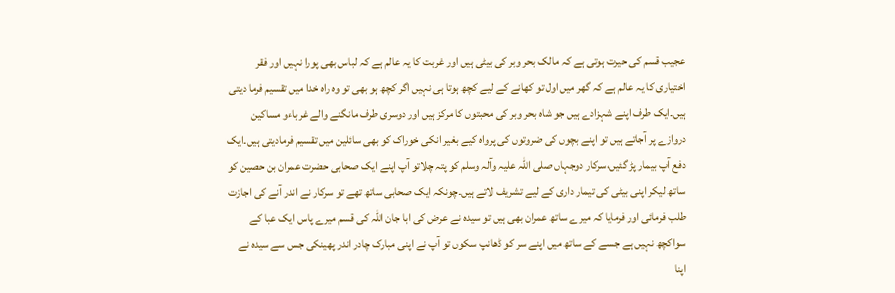عجیب قسم کی حیرت ہوتی ہے کہ مالک بحر وبر کی بیٹی ہیں اور غربت کا یہ عالم ہے کہ لباس بھی پورا نہیں اور فقر اختیاری کا یہ عالم ہے کہ گھر میں اول تو کھانے کے لیے کچھ ہوتا ہی نہیں اگر کچھ ہو بھی تو وہ راہ خدا میں تقسیم فرما دیتی ہیں۔ایک طرف اپنے شہزادے ہیں جو شاہ بحر وبر کی محبتوں کا مرکز ہیں اور دوسری طرف مانگنے والے غرباءو مساکین دروازے پر آجاتے ہیں تو اپنے بچوں کی ضروتوں کی پرواہ کیے بغیر انکی خوراک کو بھی سائلین میں تقسیم فرمادیتی ہیں۔ایک دفع آپ بیمار پڑ گئیں،سرکار دوجہاں صلی اللہ علیہ وآلہ وسلم کو پتہ چلاتو آپ اپنے ایک صحابی حضرت عمران بن حصین کو ساتھ لیکر اپنی بیٹی کی تیمار داری کے لیے تشریف لاتے ہیں۔چونکہ ایک صحابی ساتھ تھے تو سرکار نے اندر آنے کی اجازت طلب فرمائی اور فرمایا کہ میرے ساتھ عمران بھی ہیں تو سیدہ نے عرض کی ابا جان اللہ کی قسم میرے پاس ایک عبا کے سواکچھ نہیں ہے جسے کے ساتھ میں اپنے سر کو ڈھانپ سکوں تو آپ نے اپنی مبارک چادر اندر پھینکی جس سے سیدہ نے اپنا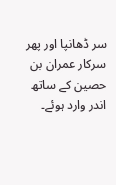سر ڈھانپا اور پھر سرکار عمران بن حصین کے ساتھ اندر وارد ہوئے۔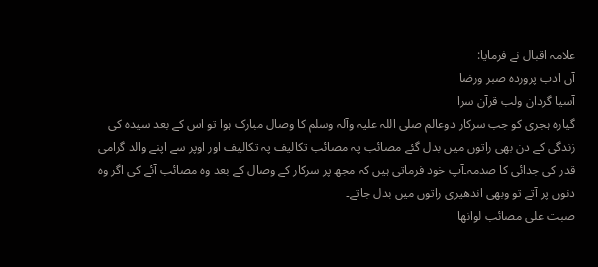علامہ اقبال نے فرمایا:
آں ادب پروردہ صبر ورضا
آسیا گردان ولب قرآن سرا
گیارہ ہجری کو جب سرکار دوعالم صلی اللہ علیہ وآلہ وسلم کا وصال مبارک ہوا تو اس کے بعد سیدہ کی زندگی کے دن بھی راتوں میں بدل گئے مصائب پہ مصائب تکالیف پہ تکالیف اور اوپر سے اپنے والد گرامی قدر کی جدائی کا صدمہ۔آپ خود فرماتی ہیں کہ مجھ پر سرکار کے وصال کے بعد وہ مصائب آئے کی اگر وہ دنوں پر آتے تو وبھی اندھیری راتوں میں بدل جاتے۔
صبت علی مصائب لوانھا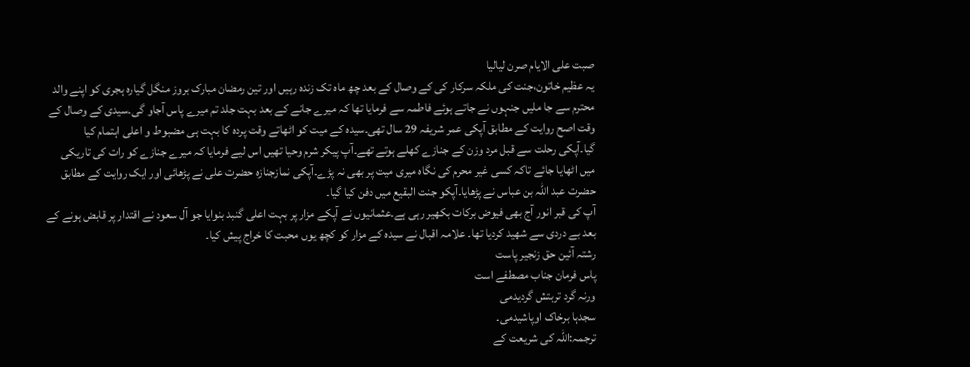صبت علی الایام صرن لیالیا
یہ عظیم خاتون،جنت کی ملکہ سرکار کی کے وصال کے بعد چھ ماہ تک زندہ رہیں اور تین رمضان مبارک بروز منگل گیارہ ہجری کو اپنے والد محترم سے جا ملیں جنہوں نے جاتے ہوئے فاطمہ سے فرمایا تھا کہ میرے جانے کے بعد بہت جلد تم میرے پاس آجاو گی۔سیدی کے وصال کے وقت اصح روایت کے مطابق آپکی عمر شریفہ 29 سال تھی۔سیدہ کے میت کو اٹھاتے وقت پردہ کا بہت ہی مضبوط و اعلی اہتمام کیا گیا۔آپکی رحلت سے قبل مرد وزن کے جنازے کھلے ہوتے تھے۔آپ پیکر شرم وحیا تھیں اس لیے فرمایا کہ میرے جنازے کو رات کی تاریکی میں اٹھایا جائے تاکہ کسی غیر محرم کی نگاہ میری میت پر بھی نہ پڑے۔آپکی نمازجنازہ حضرت علی نے پڑھائی اور ایک روایت کے مطابق حضرت عبد اللہ بن عباس نے پڑھایا۔آپکو جنت البقیع میں دفن کیا گیا۔
آپ کی قبر انور آج بھی فیوض برکات بکھیر رہی ہے۔عثمانیوں نے آپکے مزار پر بہت اعلی گنبد بنوایا جو آل سعود نے اقتدار پر قابض ہونے کے بعد بے دردی سے شھید کردیا تھا۔ علامہ اقبال نے سیدہ کے مزار کو کچھ یوں محبت کا خراج پیش کیا۔
رشتہ آئین حق زنجیر پاست
پاس فرمان جناب مصطفے است
ورنہ گرد تربتش گردیدمی
سجدہا برخاک اوپاشیدمی۔
ترجمہ:اللہ کی شریعت کے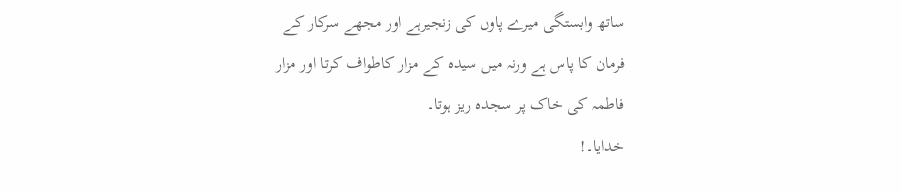ساتھ وابستگی میرے پاوں کی زنجیرہے اور مجھے سرکار کے فرمان کا پاس ہے ورنہ میں سیدہ کے مزار کاطواف کرتا اور مزار فاطمہ کی خاک پر سجدہ ریز ہوتا۔
خدایا۔!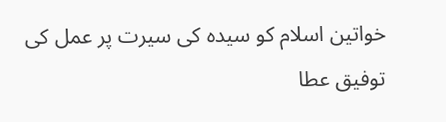خواتین اسلام کو سیدہ کی سیرت پر عمل کی توفیق عطا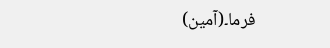فرما۔(آمین)